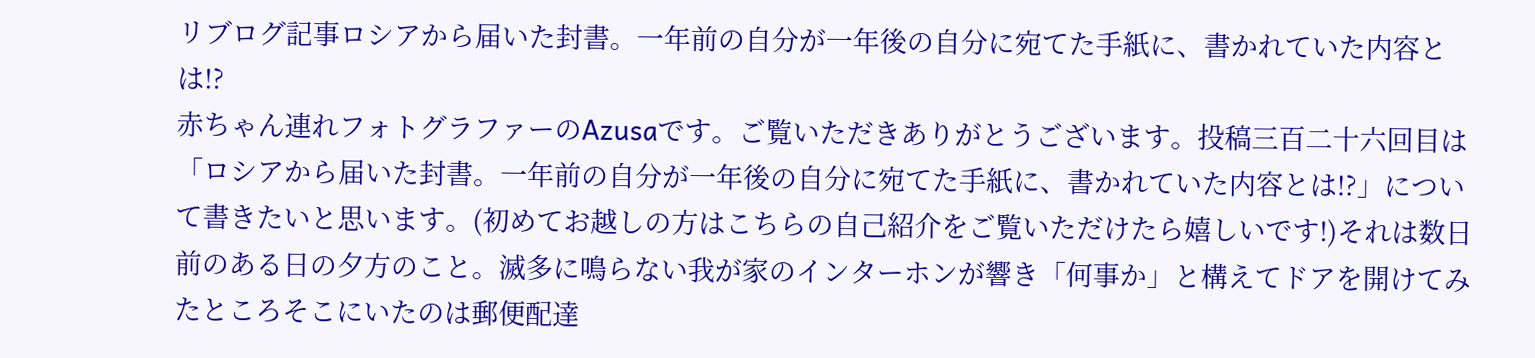リブログ記事ロシアから届いた封書。一年前の自分が一年後の自分に宛てた手紙に、書かれていた内容とは!?
赤ちゃん連れフォトグラファーのAzusaです。ご覧いただきありがとうございます。投稿三百二十六回目は「ロシアから届いた封書。一年前の自分が一年後の自分に宛てた手紙に、書かれていた内容とは!?」について書きたいと思います。(初めてお越しの方はこちらの自己紹介をご覧いただけたら嬉しいです!)それは数日前のある日の夕方のこと。滅多に鳴らない我が家のインターホンが響き「何事か」と構えてドアを開けてみたところそこにいたのは郵便配達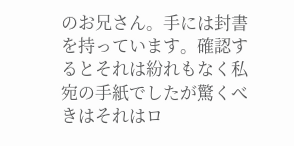のお兄さん。手には封書を持っています。確認するとそれは紛れもなく私宛の手紙でしたが驚くべきはそれはロ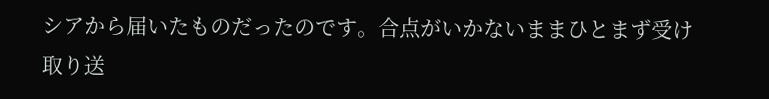シアから届いたものだったのです。合点がいかないままひとまず受け取り送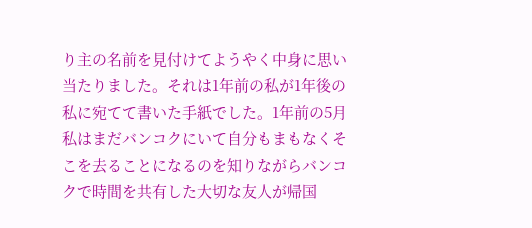り主の名前を見付けてようやく中身に思い当たりました。それは1年前の私が1年後の私に宛てて書いた手紙でした。1年前の5月私はまだバンコクにいて自分もまもなくそこを去ることになるのを知りながらバンコクで時間を共有した大切な友人が帰国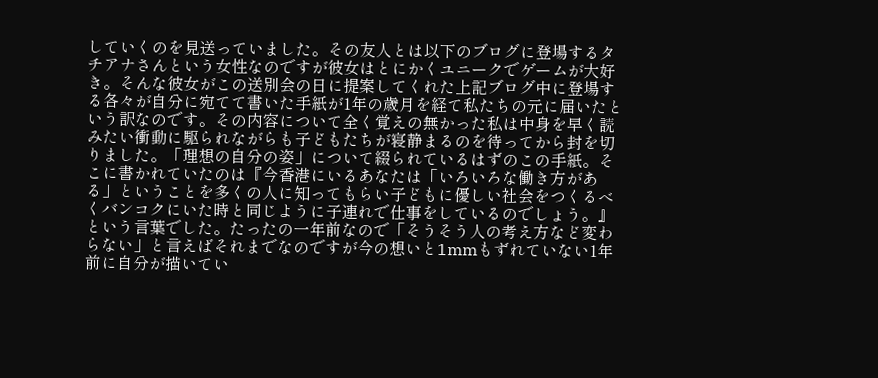していくのを見送っていました。その友人とは以下のブログに登場するタチアナさんという女性なのですが彼女はとにかくユニークでゲームが大好き。そんな彼女がこの送別会の日に提案してくれた上記ブログ中に登場する各々が自分に宛てて書いた手紙が1年の歳月を経て私たちの元に届いたという訳なのです。その内容について全く覚えの無かった私は中身を早く読みたい衝動に駆られながらも子どもたちが寝静まるのを待ってから封を切りました。「理想の自分の姿」について綴られているはずのこの手紙。そこに書かれていたのは『今香港にいるあなたは「いろいろな働き方がある」ということを多くの人に知ってもらい子どもに優しい社会をつくるべくバンコクにいた時と同じように子連れで仕事をしているのでしょう。』という言葉でした。たったの一年前なので「そうそう人の考え方など変わらない」と言えばそれまでなのですが今の想いと1mmもずれていない1年前に自分が描いてい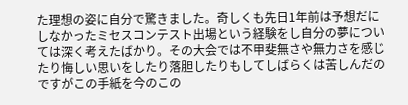た理想の姿に自分で驚きました。奇しくも先日1年前は予想だにしなかったミセスコンテスト出場という経験をし自分の夢については深く考えたばかり。その大会では不甲斐無さや無力さを感じたり悔しい思いをしたり落胆したりもしてしばらくは苦しんだのですがこの手紙を今のこの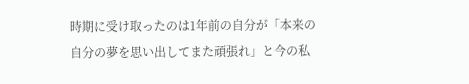時期に受け取ったのは1年前の自分が「本来の自分の夢を思い出してまた頑張れ」と今の私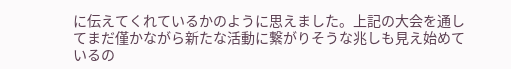に伝えてくれているかのように思えました。上記の大会を通してまだ僅かながら新たな活動に繋がりそうな兆しも見え始めているの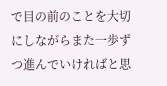で目の前のことを大切にしながらまた一歩ずつ進んでいければと思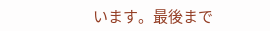います。最後まで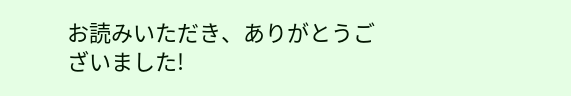お読みいただき、ありがとうございました!